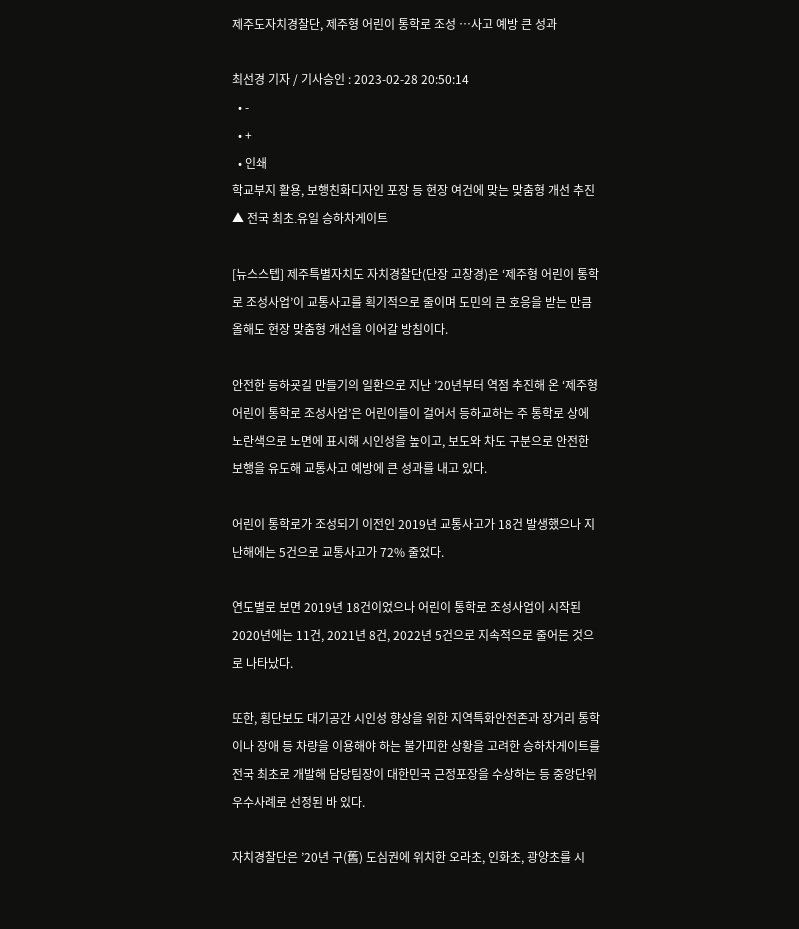제주도자치경찰단, 제주형 어린이 통학로 조성 …사고 예방 큰 성과

최선경 기자 / 기사승인 : 2023-02-28 20:50:14
  • -
  • +
  • 인쇄
학교부지 활용, 보행친화디자인 포장 등 현장 여건에 맞는 맞춤형 개선 추진
▲ 전국 최초․유일 승하차게이트

[뉴스스텝] 제주특별자치도 자치경찰단(단장 고창경)은 ‘제주형 어린이 통학로 조성사업’이 교통사고를 획기적으로 줄이며 도민의 큰 호응을 받는 만큼 올해도 현장 맞춤형 개선을 이어갈 방침이다.

안전한 등하굣길 만들기의 일환으로 지난 ’20년부터 역점 추진해 온 ‘제주형 어린이 통학로 조성사업’은 어린이들이 걸어서 등하교하는 주 통학로 상에 노란색으로 노면에 표시해 시인성을 높이고, 보도와 차도 구분으로 안전한 보행을 유도해 교통사고 예방에 큰 성과를 내고 있다.

어린이 통학로가 조성되기 이전인 2019년 교통사고가 18건 발생했으나 지난해에는 5건으로 교통사고가 72% 줄었다.

연도별로 보면 2019년 18건이었으나 어린이 통학로 조성사업이 시작된 2020년에는 11건, 2021년 8건, 2022년 5건으로 지속적으로 줄어든 것으로 나타났다.

또한, 횡단보도 대기공간 시인성 향상을 위한 지역특화안전존과 장거리 통학이나 장애 등 차량을 이용해야 하는 불가피한 상황을 고려한 승하차게이트를 전국 최초로 개발해 담당팀장이 대한민국 근정포장을 수상하는 등 중앙단위 우수사례로 선정된 바 있다.

자치경찰단은 ’20년 구(舊) 도심권에 위치한 오라초, 인화초, 광양초를 시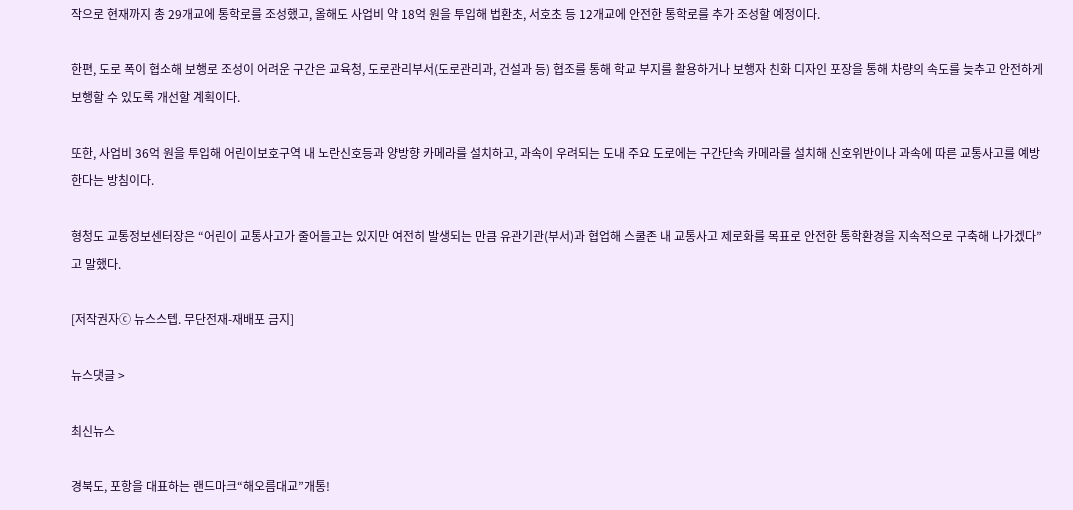작으로 현재까지 총 29개교에 통학로를 조성했고, 올해도 사업비 약 18억 원을 투입해 법환초, 서호초 등 12개교에 안전한 통학로를 추가 조성할 예정이다.

한편, 도로 폭이 협소해 보행로 조성이 어려운 구간은 교육청, 도로관리부서(도로관리과, 건설과 등) 협조를 통해 학교 부지를 활용하거나 보행자 친화 디자인 포장을 통해 차량의 속도를 늦추고 안전하게 보행할 수 있도록 개선할 계획이다.

또한, 사업비 36억 원을 투입해 어린이보호구역 내 노란신호등과 양방향 카메라를 설치하고, 과속이 우려되는 도내 주요 도로에는 구간단속 카메라를 설치해 신호위반이나 과속에 따른 교통사고를 예방한다는 방침이다.

형청도 교통정보센터장은 “어린이 교통사고가 줄어들고는 있지만 여전히 발생되는 만큼 유관기관(부서)과 협업해 스쿨존 내 교통사고 제로화를 목표로 안전한 통학환경을 지속적으로 구축해 나가겠다”고 말했다.

[저작권자ⓒ 뉴스스텝. 무단전재-재배포 금지]

뉴스댓글 >

최신뉴스

경북도, 포항을 대표하는 랜드마크“해오름대교”개통!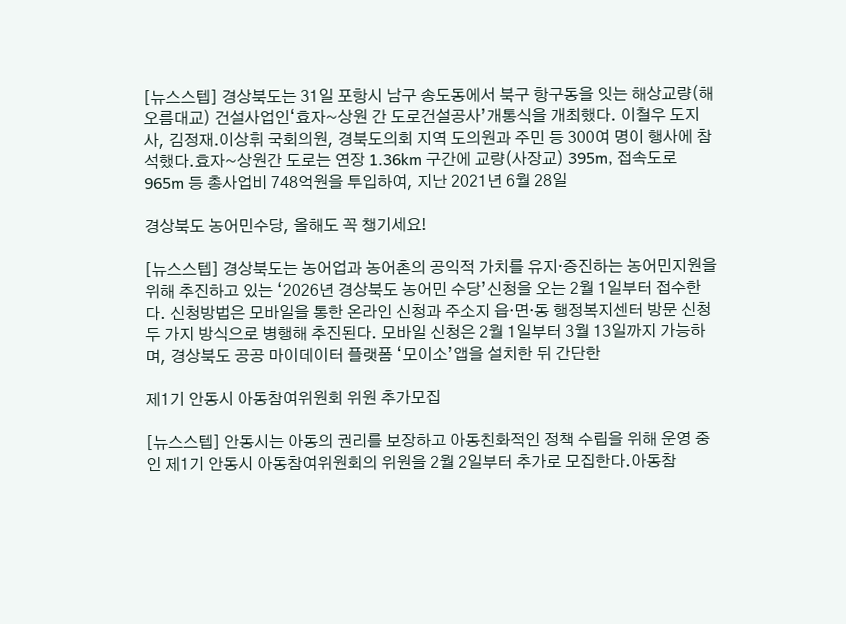[뉴스스텝] 경상북도는 31일 포항시 남구 송도동에서 북구 항구동을 잇는 해상교량(해오름대교) 건설사업인‘효자~상원 간 도로건설공사’개통식을 개최했다. 이철우 도지사, 김정재․이상휘 국회의원, 경북도의회 지역 도의원과 주민 등 300여 명이 행사에 참석했다.효자~상원간 도로는 연장 1.36km 구간에 교량(사장교) 395m, 접속도로 965m 등 총사업비 748억원을 투입하여, 지난 2021년 6월 28일

경상북도 농어민수당, 올해도 꼭 챙기세요!

[뉴스스텝] 경상북도는 농어업과 농어촌의 공익적 가치를 유지·증진하는 농어민지원을 위해 추진하고 있는 ‘2026년 경상북도 농어민 수당’신청을 오는 2월 1일부터 접수한다. 신청방법은 모바일을 통한 온라인 신청과 주소지 읍·면·동 행정복지센터 방문 신청 두 가지 방식으로 병행해 추진된다. 모바일 신청은 2월 1일부터 3월 13일까지 가능하며, 경상북도 공공 마이데이터 플랫폼 ‘모이소’앱을 설치한 뒤 간단한

제1기 안동시 아동참여위원회 위원 추가모집

[뉴스스텝] 안동시는 아동의 권리를 보장하고 아동친화적인 정책 수립을 위해 운영 중인 제1기 안동시 아동참여위원회의 위원을 2월 2일부터 추가로 모집한다.아동참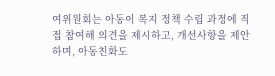여위원회는 아동이 복지 정책 수립 과정에 직접 참여해 의견을 제시하고, 개선사항을 제안하며, 아동친화도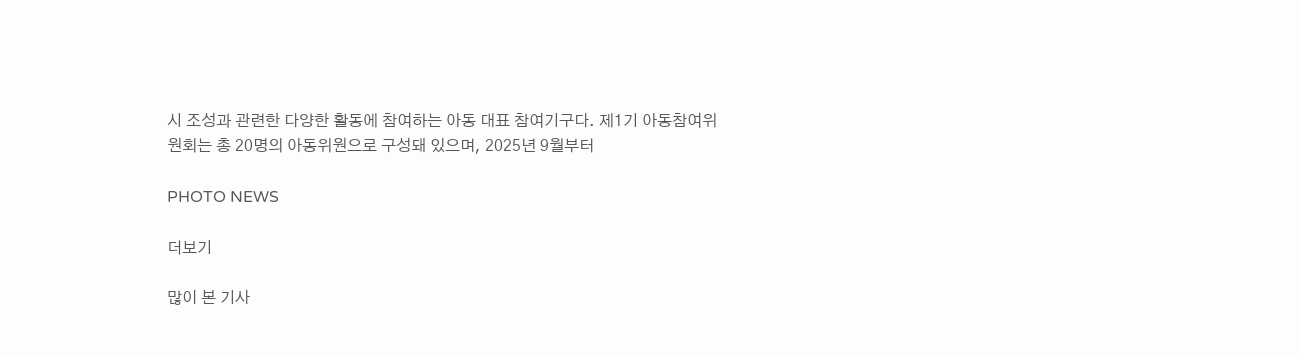시 조성과 관련한 다양한 활동에 참여하는 아동 대표 참여기구다. 제1기 아동참여위원회는 총 20명의 아동위원으로 구성돼 있으며, 2025년 9월부터

PHOTO NEWS

더보기

많이 본 기사